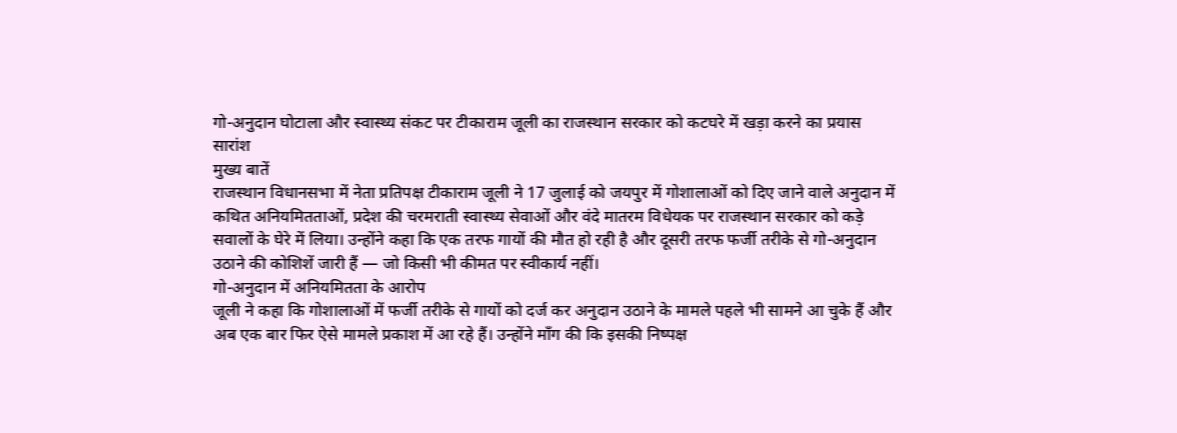गो-अनुदान घोटाला और स्वास्थ्य संकट पर टीकाराम जूली का राजस्थान सरकार को कटघरे में खड़ा करने का प्रयास
सारांश
मुख्य बातें
राजस्थान विधानसभा में नेता प्रतिपक्ष टीकाराम जूली ने 17 जुलाई को जयपुर में गोशालाओं को दिए जाने वाले अनुदान में कथित अनियमितताओं, प्रदेश की चरमराती स्वास्थ्य सेवाओं और वंदे मातरम विधेयक पर राजस्थान सरकार को कड़े सवालों के घेरे में लिया। उन्होंने कहा कि एक तरफ गायों की मौत हो रही है और दूसरी तरफ फर्जी तरीके से गो-अनुदान उठाने की कोशिशें जारी हैं — जो किसी भी कीमत पर स्वीकार्य नहीं।
गो-अनुदान में अनियमितता के आरोप
जूली ने कहा कि गोशालाओं में फर्जी तरीके से गायों को दर्ज कर अनुदान उठाने के मामले पहले भी सामने आ चुके हैं और अब एक बार फिर ऐसे मामले प्रकाश में आ रहे हैं। उन्होंने माँग की कि इसकी निष्पक्ष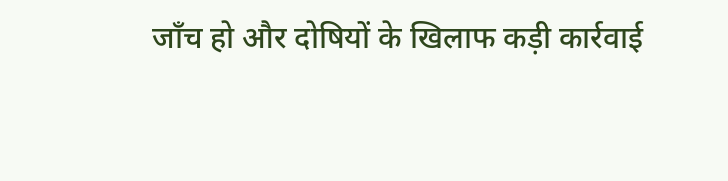जाँच हो और दोषियों के खिलाफ कड़ी कार्रवाई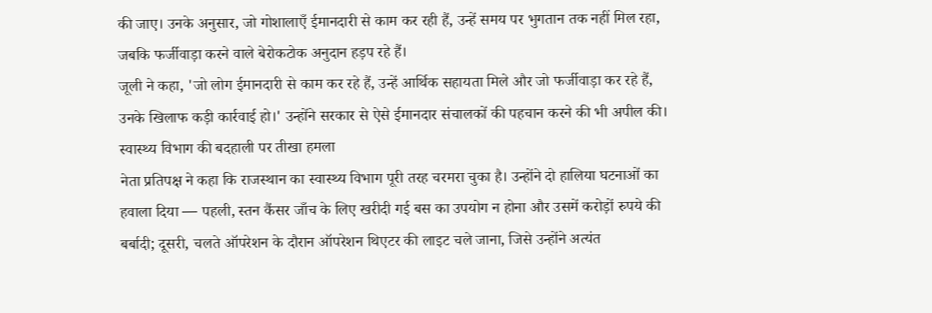की जाए। उनके अनुसार, जो गोशालाएँ ईमानदारी से काम कर रही हैं, उन्हें समय पर भुगतान तक नहीं मिल रहा, जबकि फर्जीवाड़ा करने वाले बेरोकटोक अनुदान हड़प रहे हैं।
जूली ने कहा, 'जो लोग ईमानदारी से काम कर रहे हैं, उन्हें आर्थिक सहायता मिले और जो फर्जीवाड़ा कर रहे हैं, उनके खिलाफ कड़ी कार्रवाई हो।' उन्होंने सरकार से ऐसे ईमानदार संचालकों की पहचान करने की भी अपील की।
स्वास्थ्य विभाग की बदहाली पर तीखा हमला
नेता प्रतिपक्ष ने कहा कि राजस्थान का स्वास्थ्य विभाग पूरी तरह चरमरा चुका है। उन्होंने दो हालिया घटनाओं का हवाला दिया — पहली, स्तन कैंसर जाँच के लिए खरीदी गई बस का उपयोग न होना और उसमें करोड़ों रुपये की बर्बादी; दूसरी, चलते ऑपरेशन के दौरान ऑपरेशन थिएटर की लाइट चले जाना, जिसे उन्होंने अत्यंत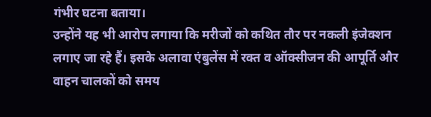गंभीर घटना बताया।
उन्होंने यह भी आरोप लगाया कि मरीजों को कथित तौर पर नकली इंजेक्शन लगाए जा रहे हैं। इसके अलावा एंबुलेंस में रक्त व ऑक्सीजन की आपूर्ति और वाहन चालकों को समय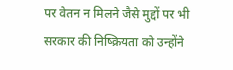पर वेतन न मिलने जैसे मुद्दों पर भी सरकार की निष्क्रियता को उन्होंने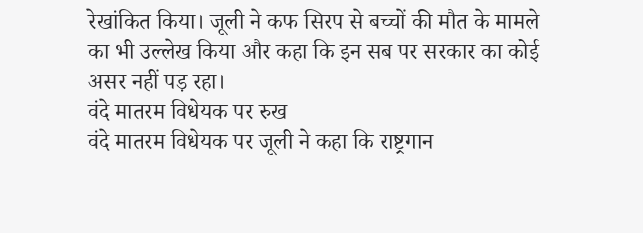रेखांकित किया। जूली ने कफ सिरप से बच्चों की मौत के मामले का भी उल्लेख किया और कहा कि इन सब पर सरकार का कोई असर नहीं पड़ रहा।
वंदे मातरम विधेयक पर रुख
वंदे मातरम विधेयक पर जूली ने कहा कि राष्ट्रगान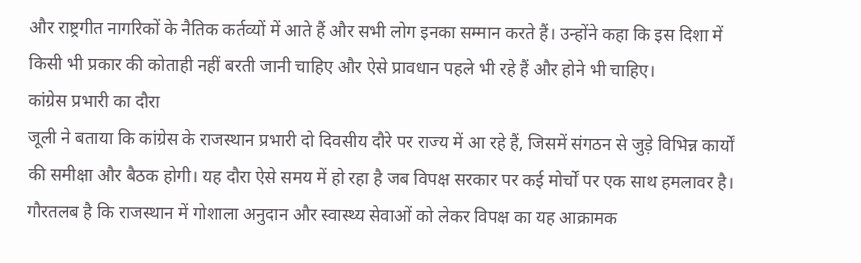और राष्ट्रगीत नागरिकों के नैतिक कर्तव्यों में आते हैं और सभी लोग इनका सम्मान करते हैं। उन्होंने कहा कि इस दिशा में किसी भी प्रकार की कोताही नहीं बरती जानी चाहिए और ऐसे प्रावधान पहले भी रहे हैं और होने भी चाहिए।
कांग्रेस प्रभारी का दौरा
जूली ने बताया कि कांग्रेस के राजस्थान प्रभारी दो दिवसीय दौरे पर राज्य में आ रहे हैं, जिसमें संगठन से जुड़े विभिन्न कार्यों की समीक्षा और बैठक होगी। यह दौरा ऐसे समय में हो रहा है जब विपक्ष सरकार पर कई मोर्चों पर एक साथ हमलावर है।
गौरतलब है कि राजस्थान में गोशाला अनुदान और स्वास्थ्य सेवाओं को लेकर विपक्ष का यह आक्रामक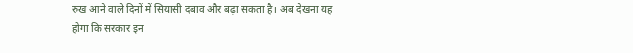रुख आने वाले दिनों में सियासी दबाव और बढ़ा सकता है। अब देखना यह होगा कि सरकार इन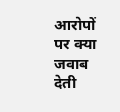आरोपों पर क्या जवाब देती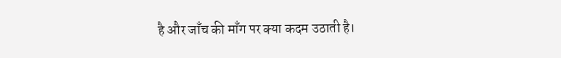है और जाँच की माँग पर क्या कदम उठाती है।